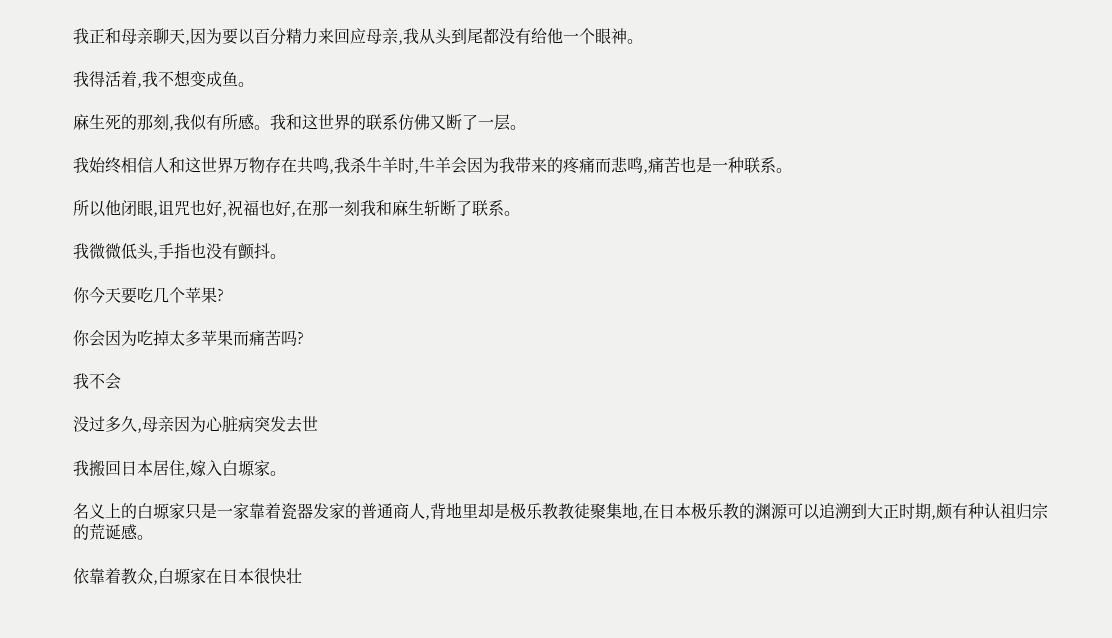我正和母亲聊天,因为要以百分精力来回应母亲,我从头到尾都没有给他一个眼神。

我得活着,我不想变成鱼。

麻生死的那刻,我似有所感。我和这世界的联系仿佛又断了一层。

我始终相信人和这世界万物存在共鸣,我杀牛羊时,牛羊会因为我带来的疼痛而悲鸣,痛苦也是一种联系。

所以他闭眼,诅咒也好,祝福也好,在那一刻我和麻生斩断了联系。

我微微低头,手指也没有颤抖。

你今天要吃几个苹果?

你会因为吃掉太多苹果而痛苦吗?

我不会

没过多久,母亲因为心脏病突发去世

我搬回日本居住,嫁入白塬家。

名义上的白塬家只是一家靠着瓷器发家的普通商人,背地里却是极乐教教徒聚集地,在日本极乐教的渊源可以追溯到大正时期,颇有种认祖归宗的荒诞感。

依靠着教众,白塬家在日本很快壮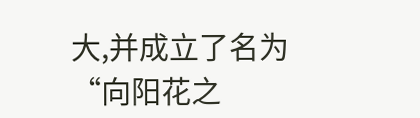大,并成立了名为“向阳花之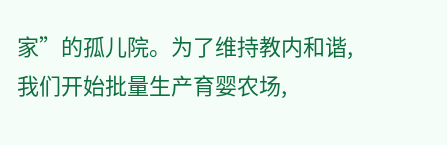家”的孤儿院。为了维持教内和谐,我们开始批量生产育婴农场,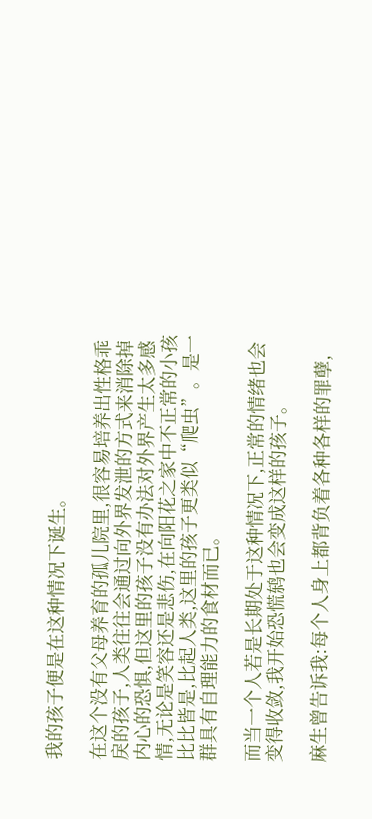我的孩子便是在这种情况下诞生。

在这个没有父母养育的孤儿院里,很容易培养出性格乖戾的孩子,人类往往会通过向外界发泄的方式来消除掉内心的恐惧,但这里的孩子没有办法对外界产生太多感情,无论是笑容还是悲伤,在向阳花之家中不正常的小孩比比皆是,比起人类,这里的孩子更类似“爬虫”。是一群具有自理能力的食材而已。

而当一个人若是长期处于这种情况下,正常的情绪也会变得收敛,我开始恐慌鸫也会变成这样的孩子。

麻生曾告诉我:每个人身上都背负着各种各样的罪孽,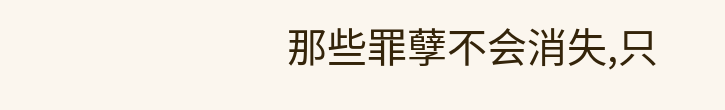那些罪孽不会消失,只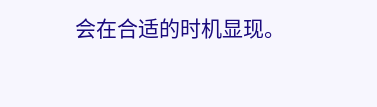会在合适的时机显现。